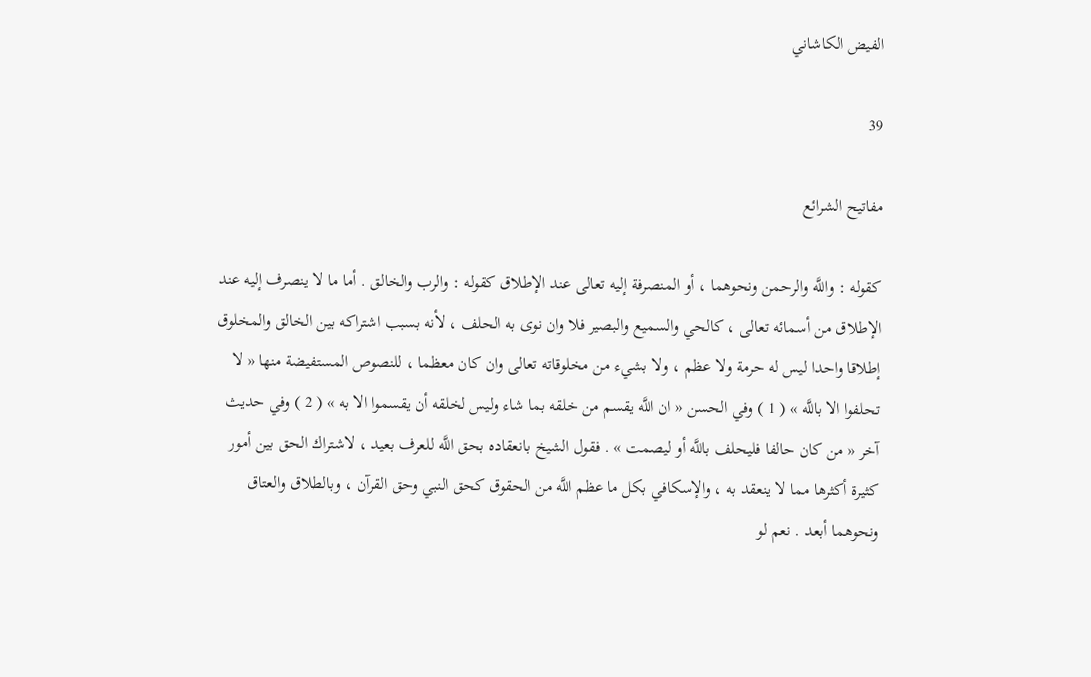الفيض الكاشاني

39

مفاتيح الشرائع

كقوله : واللَّه والرحمن ونحوهما ، أو المنصرفة إليه تعالى عند الإطلاق كقوله : والرب والخالق . أما ما لا ينصرف إليه عند الإطلاق من أسمائه تعالى ، كالحي والسميع والبصير فلا وان نوى به الحلف ، لأنه بسبب اشتراكه بين الخالق والمخلوق إطلاقا واحدا ليس له حرمة ولا عظم ، ولا بشيء من مخلوقاته تعالى وان كان معظما ، للنصوص المستفيضة منها « لا تحلفوا الا باللَّه » ( 1 ) وفي الحسن « ان اللَّه يقسم من خلقه بما شاء وليس لخلقه أن يقسموا الا به » ( 2 ) وفي حديث آخر « من كان حالفا فليحلف باللَّه أو ليصمت » . فقول الشيخ بانعقاده بحق اللَّه للعرف بعيد ، لاشتراك الحق بين أمور كثيرة أكثرها مما لا ينعقد به ، والإسكافي بكل ما عظم اللَّه من الحقوق كحق النبي وحق القرآن ، وبالطلاق والعتاق ونحوهما أبعد . نعم لو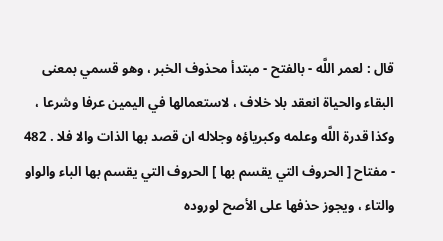قال : لعمر اللَّه - بالفتح - مبتدأ محذوف الخبر ، وهو قسمي بمعنى البقاء والحياة انعقد بلا خلاف ، لاستعمالها في اليمين عرفا وشرعا ، وكذا قدرة اللَّه وعلمه وكبرياؤه وجلاله ان قصد بها الذات والا فلا . 482 - مفتاح [ الحروف التي يقسم بها ] الحروف التي يقسم بها الباء والواو والتاء ، ويجوز حذفها على الأصح لوروده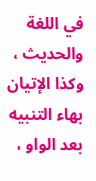في اللغة والحديث ، وكذا الإتيان بهاء التنبيه بعد الواو ،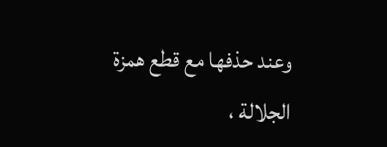وعند حذفها مع قطع همزة الجلالة ،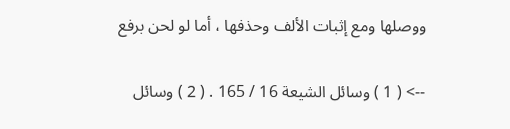ووصلها ومع إثبات الألف وحذفها ، أما لو لحن برفع

--> ( 1 ) وسائل الشيعة 16 / 165 . ( 2 ) وسائل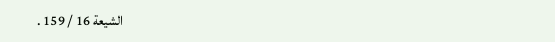الشيعة 16 / 159 .